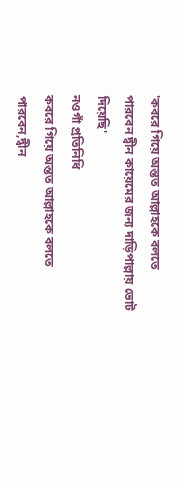'কবরে গিয়ে অন্তত আল্লাহকে বলতে পারবেন দ্বীন কায়েমের জন্য দাড়িপাল্লায় ভোট দিয়েছি'
নওগাঁ প্রতিনিধি
কবরে গিয়ে অন্তত আল্লাহকে বলতে পারবেন,দ্বীন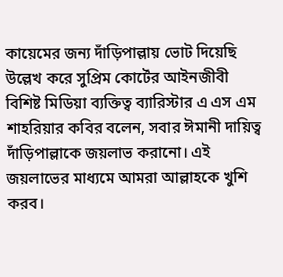কায়েমের জন্য দাঁড়িপাল্লায় ভোট দিয়েছি উল্লেখ করে সুপ্রিম কোর্টের আইনজীবী বিশিষ্ট মিডিয়া ব্যক্তিত্ব ব্যারিস্টার এ এস এম শাহরিয়ার কবির বলেন, সবার ঈমানী দায়িত্ব দাঁড়িপাল্লাকে জয়লাভ করানো। এই জয়লাভের মাধ্যমে আমরা আল্লাহকে খুশি করব।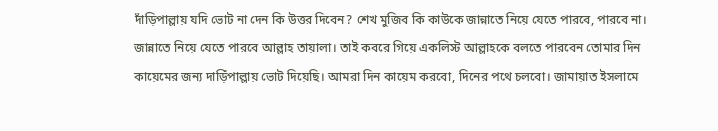দাঁড়িপাল্লায় যদি ভোট না দেন কি উত্তর দিবেন? শেখ মুজিব কি কাউকে জান্নাতে নিয়ে যেতে পারবে, পারবে না। জান্নাতে নিয়ে যেতে পারবে আল্লাহ তায়ালা। তাই কবরে গিয়ে একলিস্ট আল্লাহকে বলতে পারবেন তোমার দিন কায়েমের জন্য দাড়িঁপাল্লায় ভোট দিয়েছি। আমরা দিন কায়েম করবো, দিনের পথে চলবো। জামায়াত ইসলামে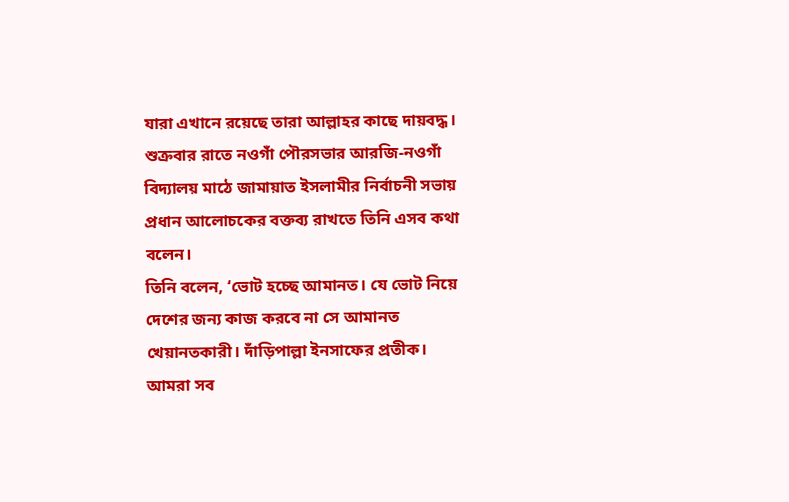যারা এখানে রয়েছে তারা আল্লাহর কাছে দায়বদ্ধ।
শুক্রবার রাতে নওগাঁ পৌরসভার আরজি-নওগাঁ বিদ্যালয় মাঠে জামায়াত ইসলামীর নির্বাচনী সভায় প্রধান আলোচকের বক্তব্য রাখতে তিনি এসব কথা বলেন।
তিনি বলেন, ‘ভোট হচ্ছে আমানত। যে ভোট নিয়ে দেশের জন্য কাজ করবে না সে আমানত খেয়ানতকারী। দাঁড়িপাল্লা ইনসাফের প্রতীক। আমরা সব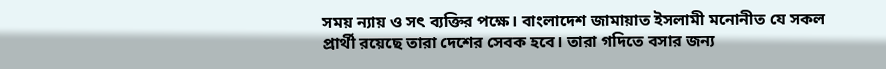সময় ন্যায় ও সৎ ব্যক্তির পক্ষে। বাংলাদেশ জামায়াত ইসলামী মনোনীত যে সকল প্রার্থী রয়েছে তারা দেশের সেবক হবে। তারা গদিতে বসার জন্য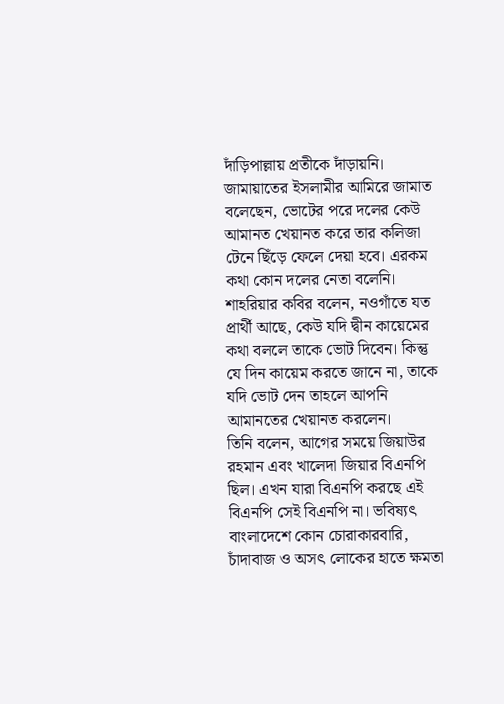দাঁড়িপাল্লায় প্রতীকে দাঁড়ায়নি। জামায়াতের ইসলামীর আমিরে জামাত বলেছেন, ভোটের পরে দলের কেউ আমানত খেয়ানত করে তার কলিজা টেনে ছিঁড়ে ফেলে দেয়া হবে। এরকম কথা কোন দলের নেতা বলেনি।
শাহরিয়ার কবির বলেন, নওগাঁতে যত প্রার্থী আছে, কেউ যদি দ্বীন কায়েমের কথা বললে তাকে ভোট দিবেন। কিন্তু যে দিন কায়েম করতে জানে না, তাকে যদি ভোট দেন তাহলে আপনি আমানতের খেয়ানত করলেন।
তিনি বলেন, আগের সময়ে জিয়াউর রহমান এবং খালেদা জিয়ার বিএনপি ছিল। এখন যারা বিএনপি করছে এই বিএনপি সেই বিএনপি না। ভবিষ্যৎ বাংলাদেশে কোন চোরাকারবারি, চাঁদাবাজ ও অসৎ লোকের হাতে ক্ষমতা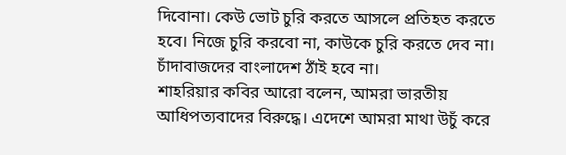দিবোনা। কেউ ভোট চুরি করতে আসলে প্রতিহত করতে হবে। নিজে চুরি করবো না, কাউকে চুরি করতে দেব না। চাঁদাবাজদের বাংলাদেশ ঠাঁই হবে না।
শাহরিয়ার কবির আরো বলেন, আমরা ভারতীয় আধিপত্যবাদের বিরুদ্ধে। এদেশে আমরা মাথা উচুঁ করে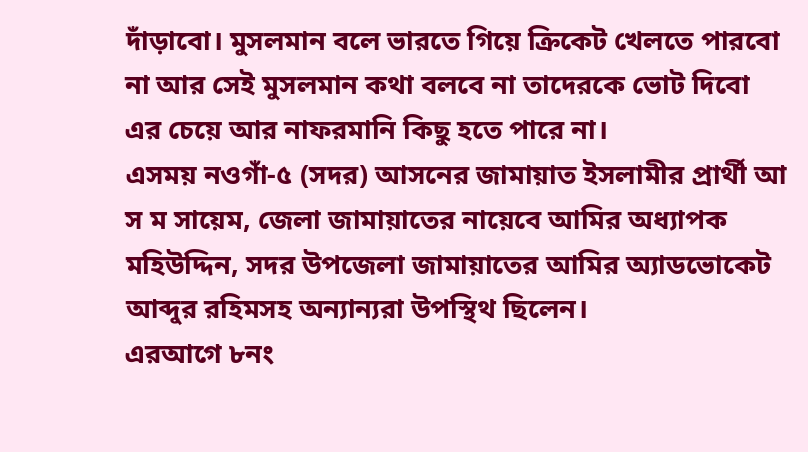দাঁড়াবো। মুসলমান বলে ভারতে গিয়ে ক্রিকেট খেলতে পারবো না আর সেই মুসলমান কথা বলবে না তাদেরকে ভোট দিবো এর চেয়ে আর নাফরমানি কিছু হতে পারে না।
এসময় নওগাঁ-৫ (সদর) আসনের জামায়াত ইসলামীর প্রার্থী আ স ম সায়েম, জেলা জামায়াতের নায়েবে আমির অধ্যাপক মহিউদ্দিন, সদর উপজেলা জামায়াতের আমির অ্যাডভোকেট আব্দুর রহিমসহ অন্যান্যরা উপস্থিথ ছিলেন।
এরআগে ৮নং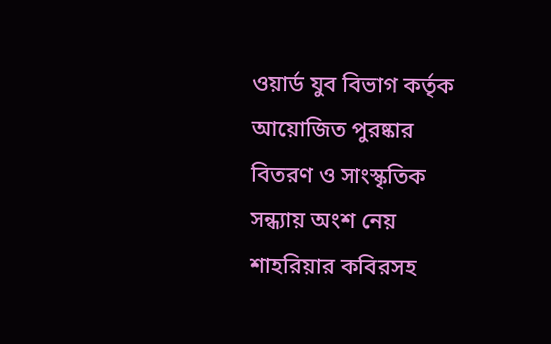ওয়ার্ড যুব বিভাগ কর্তৃক আয়োজিত পুরষ্কার বিতরণ ও সাংস্কৃতিক সন্ধ্যায় অংশ নেয় শাহরিয়ার কবিরসহ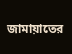জামায়াতের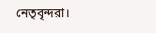নেতৃবৃন্দরা।